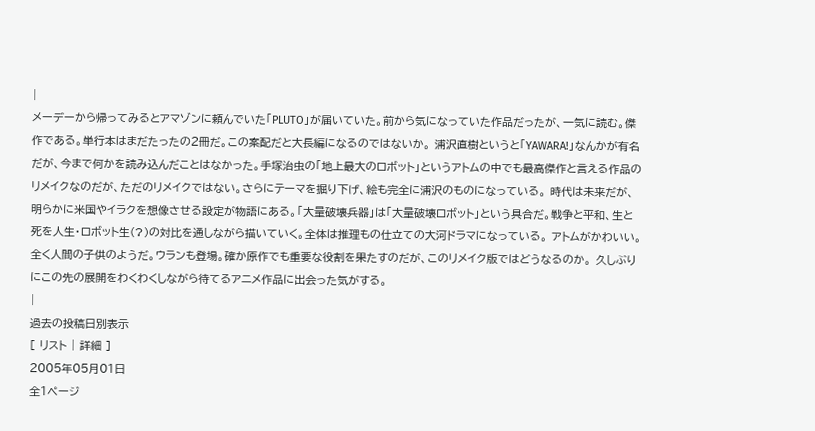|
メーデーから帰ってみるとアマゾンに頼んでいた「PLUTO」が届いていた。前から気になっていた作品だったが、一気に読む。傑作である。単行本はまだたったの2冊だ。この案配だと大長編になるのではないか。 浦沢直樹というと「YAWARA!」なんかが有名だが、今まで何かを読み込んだことはなかった。手塚治虫の「地上最大のロボット」というアトムの中でも最高傑作と言える作品のリメイクなのだが、ただのリメイクではない。さらにテーマを掘り下げ、絵も完全に浦沢のものになっている。 時代は未来だが、明らかに米国やイラクを想像させる設定が物語にある。「大量破壊兵器」は「大量破壊ロボット」という具合だ。戦争と平和、生と死を人生・ロボット生(?)の対比を通しながら描いていく。全体は推理もの仕立ての大河ドラマになっている。 アトムがかわいい。全く人間の子供のようだ。ウランも登場。確か原作でも重要な役割を果たすのだが、このリメイク版ではどうなるのか。 久しぶりにこの先の展開をわくわくしながら待てるアニメ作品に出会った気がする。
|
過去の投稿日別表示
[ リスト | 詳細 ]
2005年05月01日
全1ページ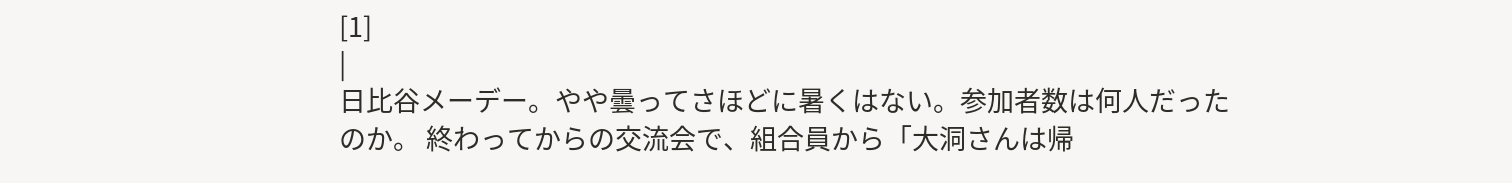[1]
|
日比谷メーデー。やや曇ってさほどに暑くはない。参加者数は何人だったのか。 終わってからの交流会で、組合員から「大洞さんは帰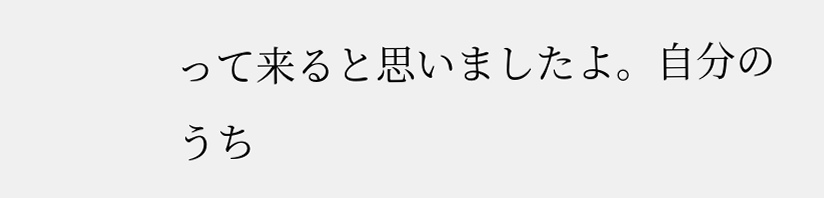って来ると思いましたよ。自分のうち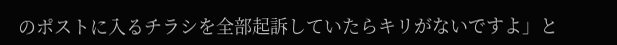のポストに入るチラシを全部起訴していたらキリがないですよ」と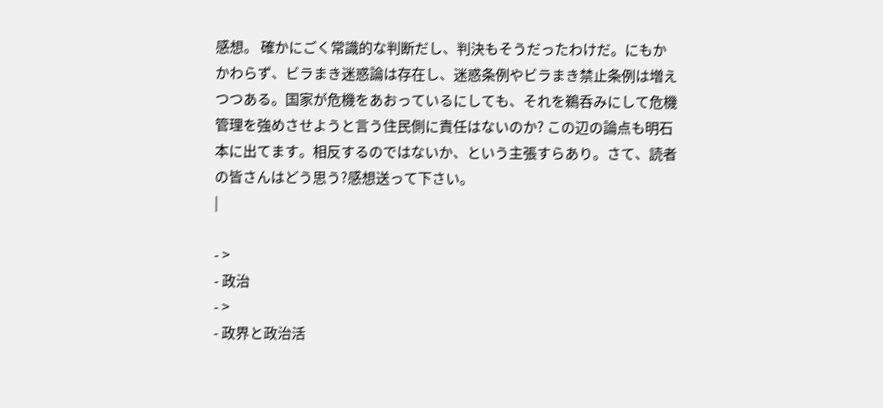感想。 確かにごく常識的な判断だし、判決もそうだったわけだ。にもかかわらず、ビラまき迷惑論は存在し、迷惑条例やビラまき禁止条例は増えつつある。国家が危機をあおっているにしても、それを鵜呑みにして危機管理を強めさせようと言う住民側に責任はないのか? この辺の論点も明石本に出てます。相反するのではないか、という主張すらあり。さて、読者の皆さんはどう思う?感想送って下さい。
|

- >
- 政治
- >
- 政界と政治活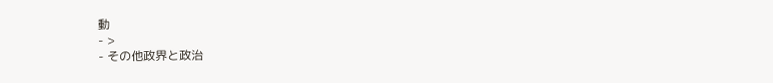動
- >
- その他政界と政治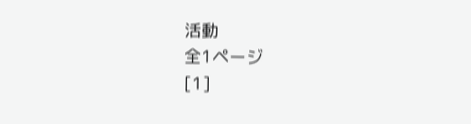活動
全1ページ
[1]